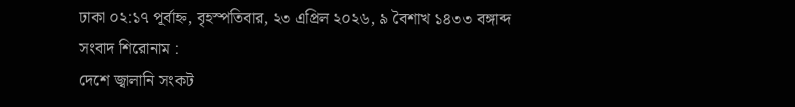ঢাকা ০২:১৭ পূর্বাহ্ন, বৃহস্পতিবার, ২৩ এপ্রিল ২০২৬, ৯ বৈশাখ ১৪৩৩ বঙ্গাব্দ
সংবাদ শিরোনাম :
দেশে জ্বালানি সংকট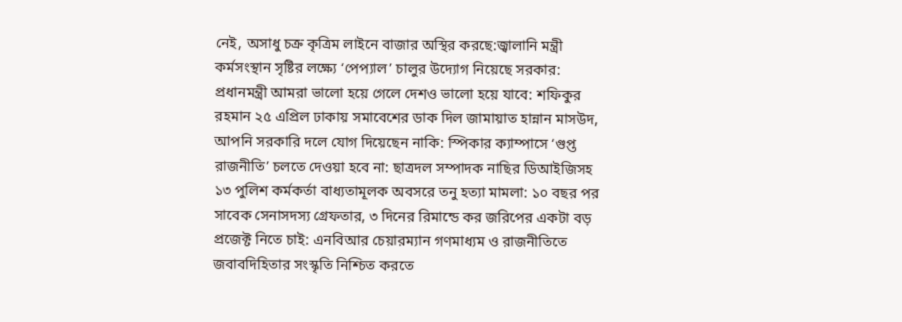নেই, অসাধু চক্র কৃত্রিম লাইনে বাজার অস্থির করছে:জ্বালানি মন্ত্রী কর্মসংস্থান সৃষ্টির লক্ষ্যে ‘পেপ্যাল’ চালুর উদ্যোগ নিয়েছে সরকার: প্রধানমন্ত্রী আমরা ভালো হয়ে গেলে দেশও ভালো হয়ে যাবে: শফিকুর রহমান ২৫ এপ্রিল ঢাকায় সমাবেশের ডাক দিল জামায়াত হান্নান মাসউদ, আপনি সরকারি দলে যোগ দিয়েছেন নাকি: স্পিকার ক্যাম্পাসে ‘গুপ্ত রাজনীতি’ চলতে দেওয়া হবে না: ছাত্রদল সম্পাদক নাছির ডিআইজিসহ ১৩ পুলিশ কর্মকর্তা বাধ্যতামূলক অবসরে তনু হত্যা মামলা: ১০ বছর পর সাবেক সেনাসদস্য গ্রেফতার, ৩ দিনের রিমান্ডে কর জরিপের একটা বড় প্রজেক্ট নিতে চাই: এনবিআর চেয়ারম্যান গণমাধ্যম ও রাজনীতিতে জবাবদিহিতার সংস্কৃতি নিশ্চিত করতে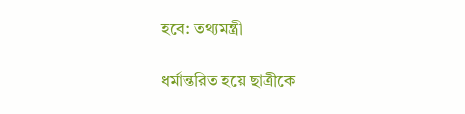হবে: তথ্যমন্ত্রী

ধর্মান্তরিত হয়ে ছাত্রীকে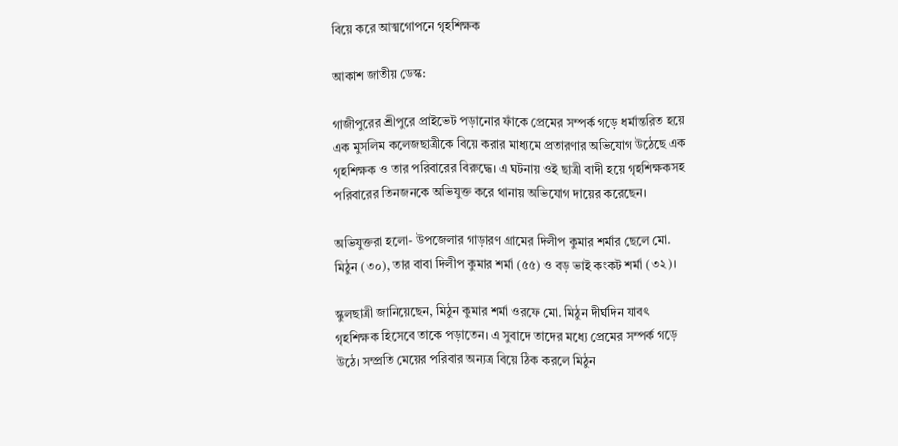বিয়ে করে আত্মগোপনে গৃহশিক্ষক

আকাশ জাতীয় ডেস্ক:

গাজীপুরের শ্রীপুরে প্রাইভেট পড়ানোর ফাঁকে প্রেমের সম্পর্ক গড়ে ধর্মান্তরিত হয়ে এক মুসলিম কলেজছাত্রীকে বিয়ে করার মাধ্যমে প্রতারণার অভিযোগ উঠেছে এক গৃহশিক্ষক ও তার পরিবারের বিরুদ্ধে। এ ঘটনায় ওই ছাত্রী বাদী হয়ে গৃহশিক্ষকসহ পরিবারের তিনজনকে অভিযুক্ত করে থানায় অভিযোগ দায়ের করেছেন।

অভিযুক্তরা হলো- উপজেলার গাড়ারণ গ্রামের দিলীপ কুমার শর্মার ছেলে মো. মিঠুন (৩০), তার বাবা দিলীপ কুমার শর্মা (৫৫) ও বড় ভাই কংকট শর্মা (৩২)।

স্কুলছাত্রী জানিয়েছেন, মিঠুন কুমার শর্মা ওরফে মো. মিঠুন দীর্ঘদিন যাবৎ গৃহশিক্ষক হিসেবে তাকে পড়াতেন। এ সুবাদে তাদের মধ্যে প্রেমের সম্পর্ক গড়ে উঠে। সম্প্রতি মেয়ের পরিবার অন্যত্র বিয়ে ঠিক করলে মিঠুন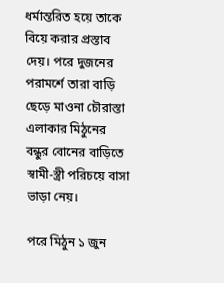ধর্মান্তরিত হয়ে তাকে বিয়ে করার প্রস্তাব দেয়। পরে দুজনের পরামর্শে তারা বাড়ি ছেড়ে মাওনা চৌরাস্তা এলাকার মিঠুনের বন্ধুর বোনের বাড়িতে স্বামী-স্ত্রী পরিচয়ে বাসা ভাড়া নেয়।

পরে মিঠুন ১ জুন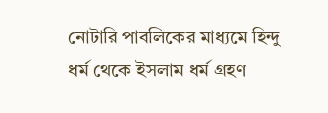নোটারি পাবলিকের মাধ্যমে হিন্দু ধর্ম থেকে ইসলাম ধর্ম গ্রহণ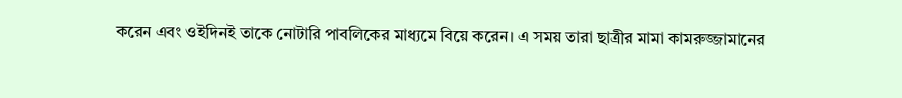করেন এবং ওইদিনই তাকে নোটারি পাবলিকের মাধ্যমে বিয়ে করেন। এ সময় তারা ছাত্রীর মামা কামরুজ্জামানের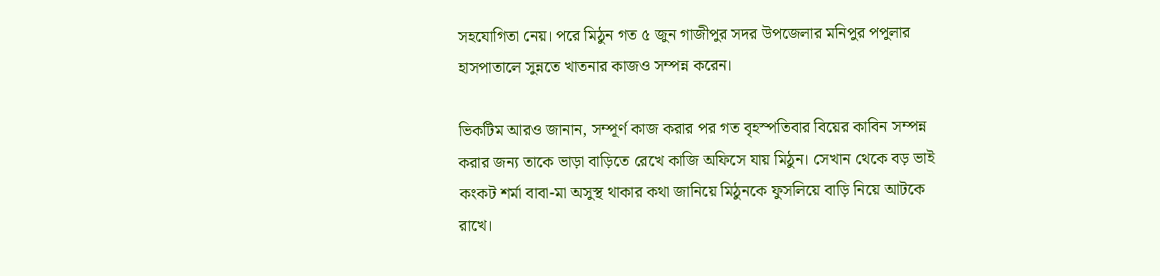সহযোগিতা নেয়। পরে মিঠুন গত ৫ জুন গাজীপুর সদর উপজেলার মনিপুর পপুলার হাসপাতালে সুন্নতে খাতনার কাজও সম্পন্ন করেন।

ভিকটিম আরও জানান, সম্পূর্ণ কাজ করার পর গত বৃহস্পতিবার বিয়ের কাবিন সম্পন্ন করার জন্য তাকে ভাড়া বাড়িতে রেখে কাজি অফিসে যায় মিঠুন। সেখান থেকে বড় ভাই কংকট শর্মা বাবা-মা অসুস্থ থাকার কথা জানিয়ে মিঠুনকে ফুসলিয়ে বাড়ি নিয়ে আটকে রাখে।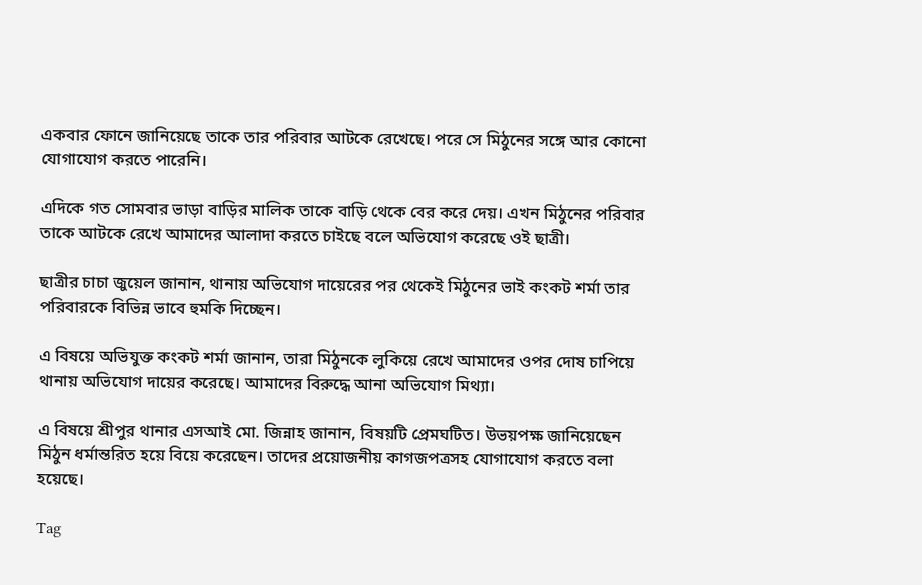একবার ফোনে জানিয়েছে তাকে তার পরিবার আটকে রেখেছে। পরে সে মিঠুনের সঙ্গে আর কোনো যোগাযোগ করতে পারেনি।

এদিকে গত সোমবার ভাড়া বাড়ির মালিক তাকে বাড়ি থেকে বের করে দেয়। এখন মিঠুনের পরিবার তাকে আটকে রেখে আমাদের আলাদা করতে চাইছে বলে অভিযোগ করেছে ওই ছাত্রী।

ছাত্রীর চাচা জুয়েল জানান, থানায় অভিযোগ দায়েরের পর থেকেই মিঠুনের ভাই কংকট শর্মা তার পরিবারকে বিভিন্ন ভাবে হুমকি দিচ্ছেন।

এ বিষয়ে অভিযুক্ত কংকট শর্মা জানান, তারা মিঠুনকে লুকিয়ে রেখে আমাদের ওপর দোষ চাপিয়ে থানায় অভিযোগ দায়ের করেছে। আমাদের বিরুদ্ধে আনা অভিযোগ মিথ্যা।

এ বিষয়ে শ্রীপুর থানার এসআই মো. জিন্নাহ জানান, বিষয়টি প্রেমঘটিত। উভয়পক্ষ জানিয়েছেন মিঠুন ধর্মান্তরিত হয়ে বিয়ে করেছেন। তাদের প্রয়োজনীয় কাগজপত্রসহ যোগাযোগ করতে বলা হয়েছে।

Tag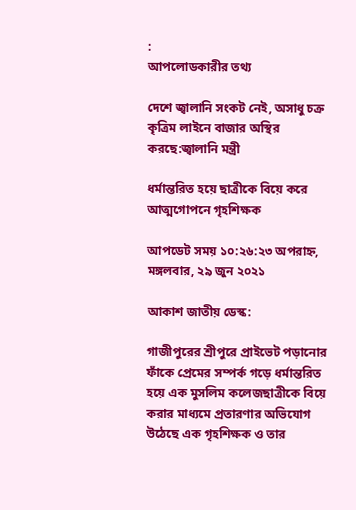:
আপলোডকারীর তথ্য

দেশে জ্বালানি সংকট নেই, অসাধু চক্র কৃত্রিম লাইনে বাজার অস্থির করছে:জ্বালানি মন্ত্রী

ধর্মান্তরিত হয়ে ছাত্রীকে বিয়ে করে আত্মগোপনে গৃহশিক্ষক

আপডেট সময় ১০:২৬:২৩ অপরাহ্ন, মঙ্গলবার, ২৯ জুন ২০২১

আকাশ জাতীয় ডেস্ক:

গাজীপুরের শ্রীপুরে প্রাইভেট পড়ানোর ফাঁকে প্রেমের সম্পর্ক গড়ে ধর্মান্তরিত হয়ে এক মুসলিম কলেজছাত্রীকে বিয়ে করার মাধ্যমে প্রতারণার অভিযোগ উঠেছে এক গৃহশিক্ষক ও তার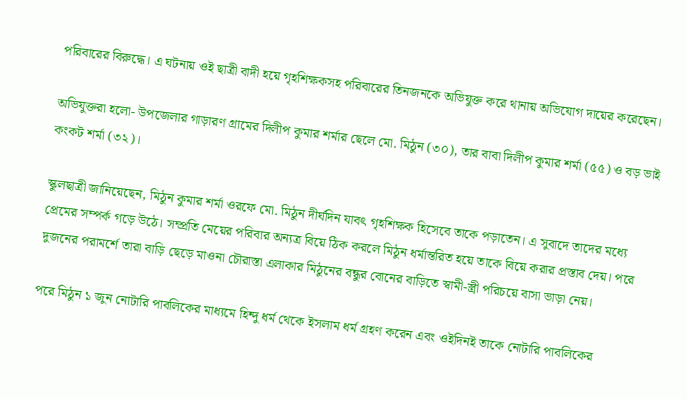পরিবারের বিরুদ্ধে। এ ঘটনায় ওই ছাত্রী বাদী হয়ে গৃহশিক্ষকসহ পরিবারের তিনজনকে অভিযুক্ত করে থানায় অভিযোগ দায়ের করেছেন।

অভিযুক্তরা হলো- উপজেলার গাড়ারণ গ্রামের দিলীপ কুমার শর্মার ছেলে মো. মিঠুন (৩০), তার বাবা দিলীপ কুমার শর্মা (৫৫) ও বড় ভাই কংকট শর্মা (৩২)।

স্কুলছাত্রী জানিয়েছেন, মিঠুন কুমার শর্মা ওরফে মো. মিঠুন দীর্ঘদিন যাবৎ গৃহশিক্ষক হিসেবে তাকে পড়াতেন। এ সুবাদে তাদের মধ্যে প্রেমের সম্পর্ক গড়ে উঠে। সম্প্রতি মেয়ের পরিবার অন্যত্র বিয়ে ঠিক করলে মিঠুন ধর্মান্তরিত হয়ে তাকে বিয়ে করার প্রস্তাব দেয়। পরে দুজনের পরামর্শে তারা বাড়ি ছেড়ে মাওনা চৌরাস্তা এলাকার মিঠুনের বন্ধুর বোনের বাড়িতে স্বামী-স্ত্রী পরিচয়ে বাসা ভাড়া নেয়।

পরে মিঠুন ১ জুন নোটারি পাবলিকের মাধ্যমে হিন্দু ধর্ম থেকে ইসলাম ধর্ম গ্রহণ করেন এবং ওইদিনই তাকে নোটারি পাবলিকের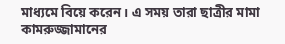মাধ্যমে বিয়ে করেন। এ সময় তারা ছাত্রীর মামা কামরুজ্জামানের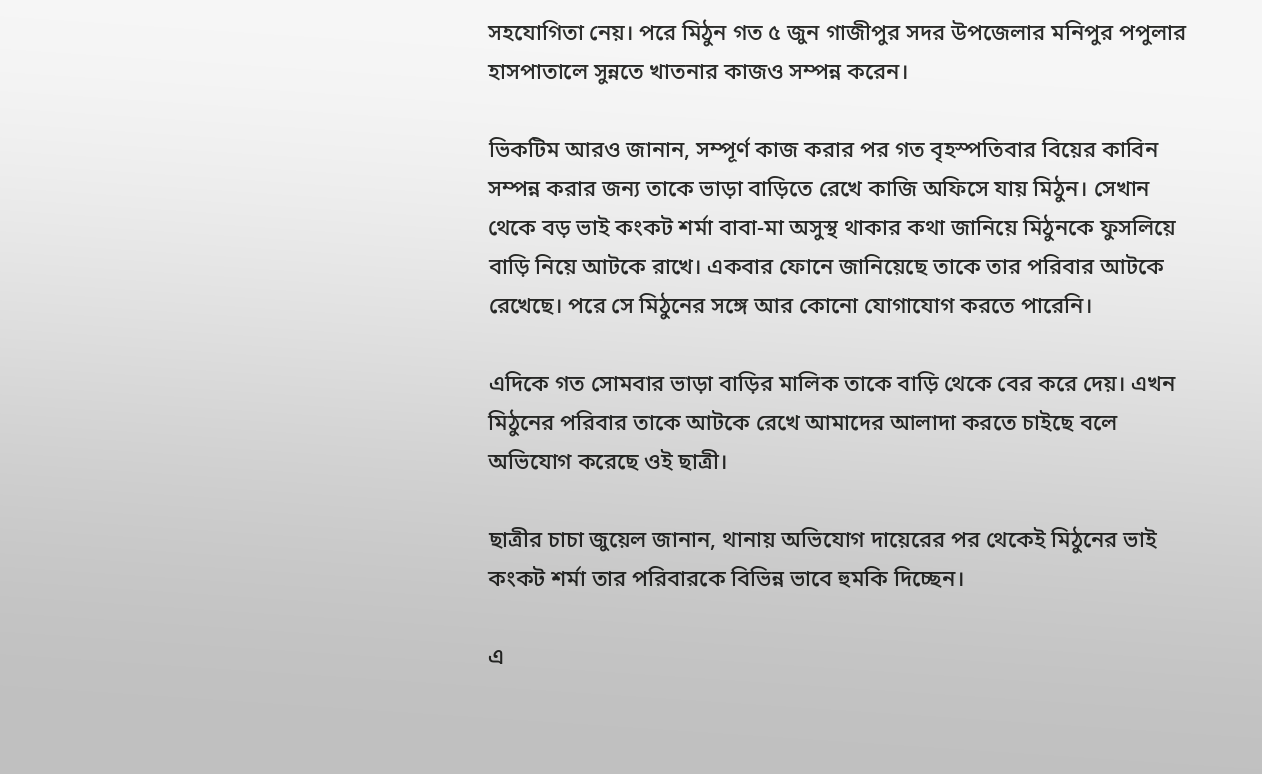সহযোগিতা নেয়। পরে মিঠুন গত ৫ জুন গাজীপুর সদর উপজেলার মনিপুর পপুলার হাসপাতালে সুন্নতে খাতনার কাজও সম্পন্ন করেন।

ভিকটিম আরও জানান, সম্পূর্ণ কাজ করার পর গত বৃহস্পতিবার বিয়ের কাবিন সম্পন্ন করার জন্য তাকে ভাড়া বাড়িতে রেখে কাজি অফিসে যায় মিঠুন। সেখান থেকে বড় ভাই কংকট শর্মা বাবা-মা অসুস্থ থাকার কথা জানিয়ে মিঠুনকে ফুসলিয়ে বাড়ি নিয়ে আটকে রাখে। একবার ফোনে জানিয়েছে তাকে তার পরিবার আটকে রেখেছে। পরে সে মিঠুনের সঙ্গে আর কোনো যোগাযোগ করতে পারেনি।

এদিকে গত সোমবার ভাড়া বাড়ির মালিক তাকে বাড়ি থেকে বের করে দেয়। এখন মিঠুনের পরিবার তাকে আটকে রেখে আমাদের আলাদা করতে চাইছে বলে অভিযোগ করেছে ওই ছাত্রী।

ছাত্রীর চাচা জুয়েল জানান, থানায় অভিযোগ দায়েরের পর থেকেই মিঠুনের ভাই কংকট শর্মা তার পরিবারকে বিভিন্ন ভাবে হুমকি দিচ্ছেন।

এ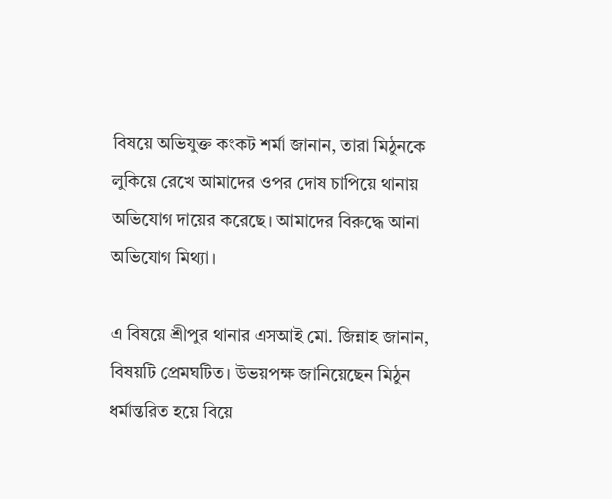বিষয়ে অভিযুক্ত কংকট শর্মা জানান, তারা মিঠুনকে লুকিয়ে রেখে আমাদের ওপর দোষ চাপিয়ে থানায় অভিযোগ দায়ের করেছে। আমাদের বিরুদ্ধে আনা অভিযোগ মিথ্যা।

এ বিষয়ে শ্রীপুর থানার এসআই মো. জিন্নাহ জানান, বিষয়টি প্রেমঘটিত। উভয়পক্ষ জানিয়েছেন মিঠুন ধর্মান্তরিত হয়ে বিয়ে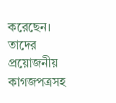করেছেন। তাদের প্রয়োজনীয় কাগজপত্রসহ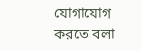যোগাযোগ করতে বলা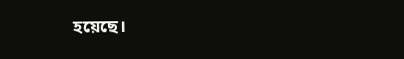হয়েছে।